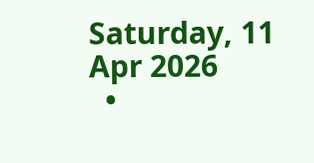Saturday, 11 Apr 2026
  •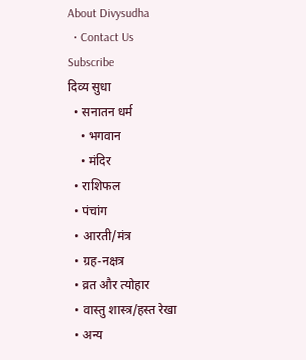About Divysudha
  • Contact Us
Subscribe
दिव्य सुधा
  • सनातन धर्म
    • भगवान
    • मंदिर
  • राशिफल
  • पंचांग
  • आरती/मंत्र
  • ग्रह-नक्षत्र
  • व्रत और त्योहार
  • वास्तु शास्त्र/हस्त रेखा
  • अन्य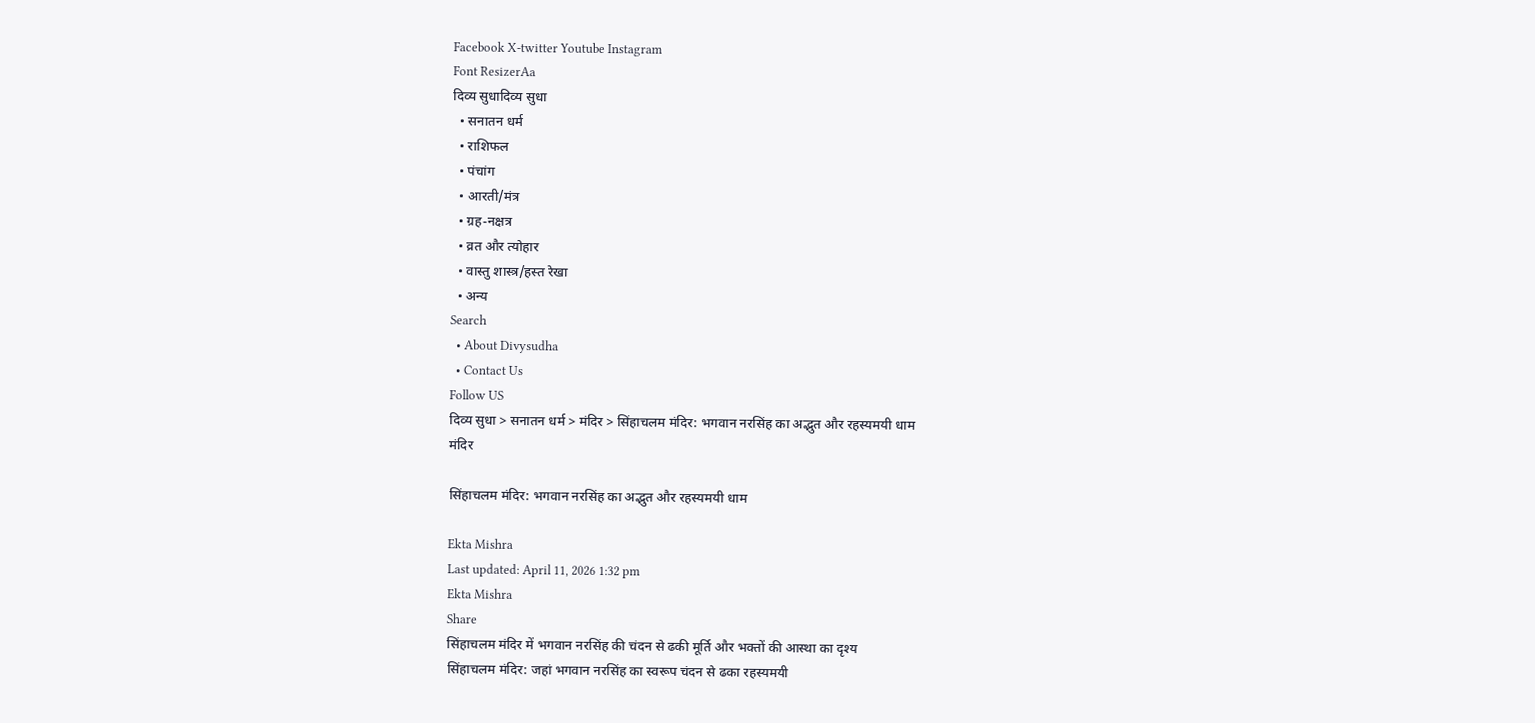Facebook X-twitter Youtube Instagram
Font ResizerAa
दिव्य सुधादिव्य सुधा
  • सनातन धर्म
  • राशिफल
  • पंचांग
  • आरती/मंत्र
  • ग्रह-नक्षत्र
  • व्रत और त्योहार
  • वास्तु शास्त्र/हस्त रेखा
  • अन्य
Search
  • About Divysudha
  • Contact Us
Follow US
दिव्य सुधा > सनातन धर्म > मंदिर > सिंहाचलम मंदिर: भगवान नरसिंह का अद्भुत और रहस्यमयी धाम
मंदिर

सिंहाचलम मंदिर: भगवान नरसिंह का अद्भुत और रहस्यमयी धाम

Ekta Mishra
Last updated: April 11, 2026 1:32 pm
Ekta Mishra
Share
सिंहाचलम मंदिर में भगवान नरसिंह की चंदन से ढकी मूर्ति और भक्तों की आस्था का दृश्य
सिंहाचलम मंदिर: जहां भगवान नरसिंह का स्वरूप चंदन से ढका रहस्यमयी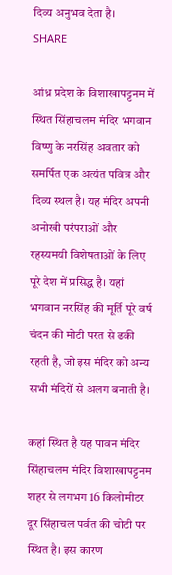दिव्य अनुभव देता है।
SHARE

आंध्र प्रदेश के विशाखापट्टनम में स्थित सिंहाचलम मंदिर भगवान विष्णु के नरसिंह अवतार को समर्पित एक अत्यंत पवित्र और दिव्य स्थल है। यह मंदिर अपनी अनोखी परंपराओं और रहस्यमयी विशेषताओं के लिए पूरे देश में प्रसिद्ध है। यहां भगवान नरसिंह की मूर्ति पूरे वर्ष चंदन की मोटी परत से ढकी रहती है, जो इस मंदिर को अन्य सभी मंदिरों से अलग बनाती है।

कहां स्थित है यह पावन मंदिर
सिंहाचलम मंदिर विशाखापट्टनम शहर से लगभग 16 किलोमीटर दूर सिंहाचल पर्वत की चोटी पर स्थित है। इस कारण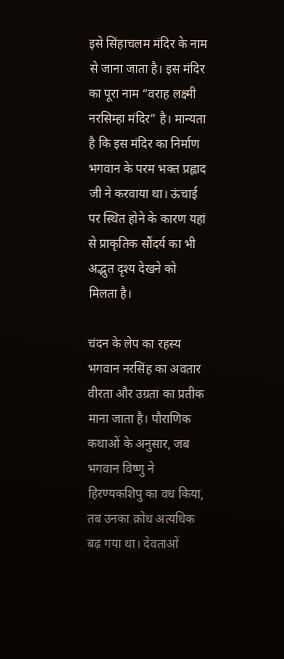इसे सिंहाचलम मंदिर के नाम से जाना जाता है। इस मंदिर का पूरा नाम “वराह लक्ष्मी नरसिम्हा मंदिर” है। मान्यता है कि इस मंदिर का निर्माण भगवान के परम भक्त प्रह्लाद जी ने करवाया था। ऊंचाई पर स्थित होने के कारण यहां से प्राकृतिक सौंदर्य का भी अद्भुत दृश्य देखने को मिलता है।

चंदन के लेप का रहस्य
भगवान नरसिंह का अवतार वीरता और उग्रता का प्रतीक माना जाता है। पौराणिक कथाओं के अनुसार, जब भगवान विष्णु ने हिरण्यकशिपु का वध किया, तब उनका क्रोध अत्यधिक बढ़ गया था। देवताओं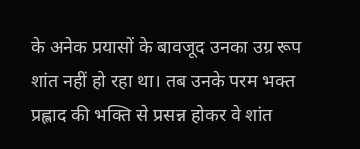के अनेक प्रयासों के बावजूद उनका उग्र रूप शांत नहीं हो रहा था। तब उनके परम भक्त प्रह्लाद की भक्ति से प्रसन्न होकर वे शांत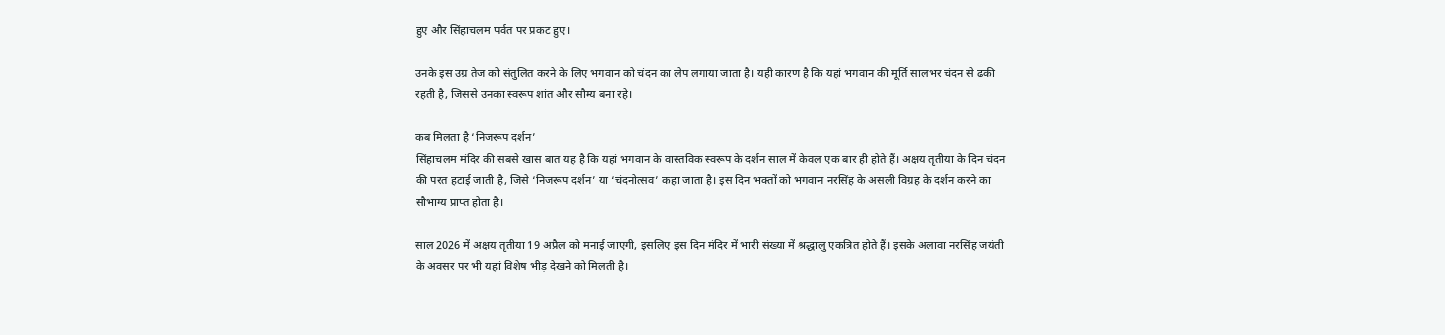हुए और सिंहाचलम पर्वत पर प्रकट हुए।

उनके इस उग्र तेज को संतुलित करने के लिए भगवान को चंदन का लेप लगाया जाता है। यही कारण है कि यहां भगवान की मूर्ति सालभर चंदन से ढकी रहती है, जिससे उनका स्वरूप शांत और सौम्य बना रहे।

कब मिलता है ‘निजरूप दर्शन’
सिंहाचलम मंदिर की सबसे खास बात यह है कि यहां भगवान के वास्तविक स्वरूप के दर्शन साल में केवल एक बार ही होते हैं। अक्षय तृतीया के दिन चंदन की परत हटाई जाती है, जिसे ‘निजरूप दर्शन’ या ‘चंदनोत्सव’ कहा जाता है। इस दिन भक्तों को भगवान नरसिंह के असली विग्रह के दर्शन करने का सौभाग्य प्राप्त होता है।

साल 2026 में अक्षय तृतीया 19 अप्रैल को मनाई जाएगी, इसलिए इस दिन मंदिर में भारी संख्या में श्रद्धालु एकत्रित होते हैं। इसके अलावा नरसिंह जयंती के अवसर पर भी यहां विशेष भीड़ देखने को मिलती है।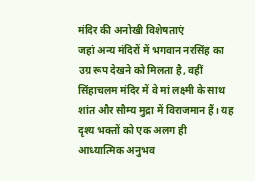मंदिर की अनोखी विशेषताएं
जहां अन्य मंदिरों में भगवान नरसिंह का उग्र रूप देखने को मिलता है, वहीं सिंहाचलम मंदिर में वे मां लक्ष्मी के साथ शांत और सौम्य मुद्रा में विराजमान हैं। यह दृश्य भक्तों को एक अलग ही आध्यात्मिक अनुभव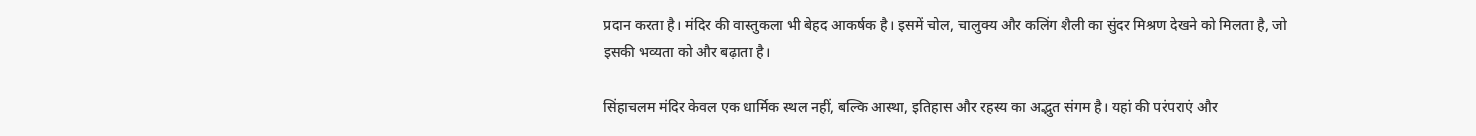प्रदान करता है। मंदिर की वास्तुकला भी बेहद आकर्षक है। इसमें चोल, चालुक्य और कलिंग शैली का सुंदर मिश्रण देखने को मिलता है, जो इसकी भव्यता को और बढ़ाता है।

सिंहाचलम मंदिर केवल एक धार्मिक स्थल नहीं, बल्कि आस्था, इतिहास और रहस्य का अद्भुत संगम है। यहां की परंपराएं और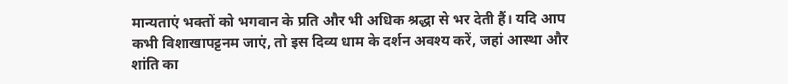मान्यताएं भक्तों को भगवान के प्रति और भी अधिक श्रद्धा से भर देती हैं। यदि आप कभी विशाखापट्टनम जाएं, तो इस दिव्य धाम के दर्शन अवश्य करें, जहां आस्था और शांति का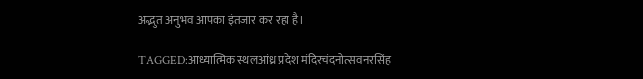अद्भुत अनुभव आपका इंतजार कर रहा है।

TAGGED:आध्यात्मिक स्थलआंध्र प्रदेश मंदिरचंदनोत्सवनरसिंह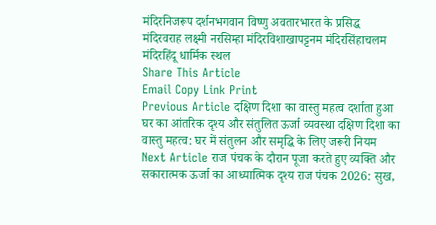मंदिरनिजरूप दर्शनभगवान विष्णु अवतारभारत के प्रसिद्ध मंदिरवराह लक्ष्मी नरसिम्हा मंदिरविशाखापट्टनम मंदिरसिंहाचलम मंदिरहिंदू धार्मिक स्थल
Share This Article
Email Copy Link Print
Previous Article दक्षिण दिशा का वास्तु महत्व दर्शाता हुआ घर का आंतरिक दृश्य और संतुलित ऊर्जा व्यवस्था दक्षिण दिशा का वास्तु महत्व: घर में संतुलन और समृद्धि के लिए जरूरी नियम
Next Article राज पंचक के दौरान पूजा करते हुए व्यक्ति और सकारात्मक ऊर्जा का आध्यात्मिक दृश्य राज पंचक 2026: सुख,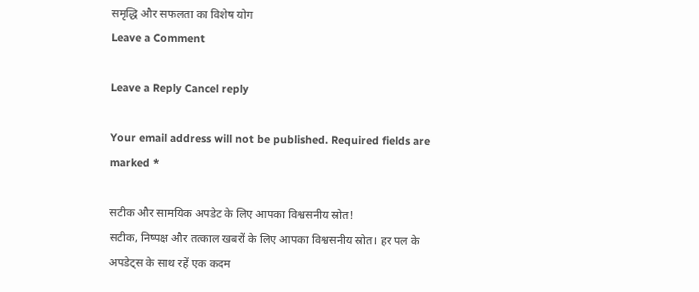समृद्धि और सफलता का विशेष योग
Leave a Comment

Leave a Reply Cancel reply

Your email address will not be published. Required fields are marked *

सटीक और सामयिक अपडेट के लिए आपका विश्वसनीय स्रोत!
सटीक, निष्पक्ष और तत्काल खबरों के लिए आपका विश्वसनीय स्रोत। हर पल के अपडेट्स के साथ रहें एक कदम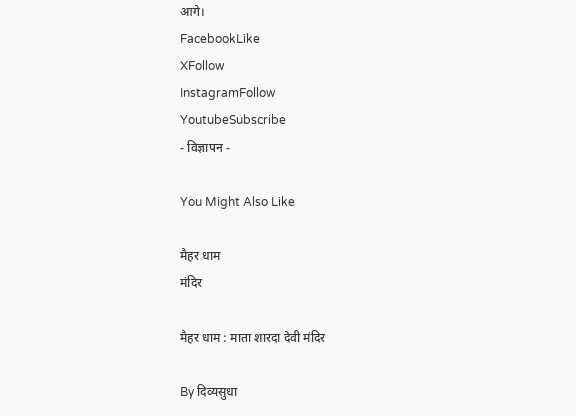आगे।
FacebookLike
XFollow
InstagramFollow
YoutubeSubscribe
- विज्ञापन -

You Might Also Like

मैहर धाम
मंदिर

मैहर धाम : माता शारदा देवी मंदिर

By दिव्यसुधा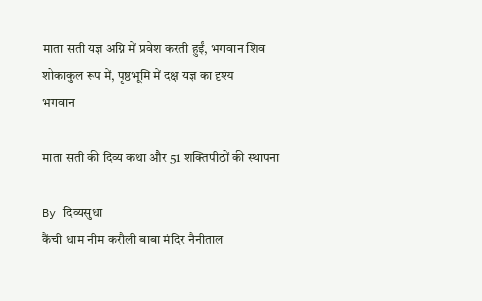माता सती यज्ञ अग्नि में प्रवेश करती हुईं, भगवान शिव शोकाकुल रूप में, पृष्ठभूमि में दक्ष यज्ञ का दृश्य
भगवान

माता सती की दिव्य कथा और 51 शक्तिपीठों की स्थापना

By दिव्यसुधा
कैंची धाम नीम करौली बाबा मंदिर नैनीताल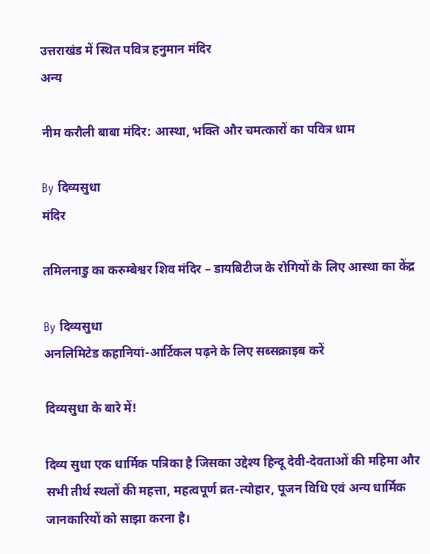उत्तराखंड में स्थित पवित्र हनुमान मंदिर
अन्य

नीम करौली बाबा मंदिर: आस्था, भक्ति और चमत्कारों का पवित्र धाम

By दिव्यसुधा
मंदिर

तमिलनाडु का करुम्बेश्वर शिव मंदिर – डायबिटीज के रोगियों के लिए आस्था का केंद्र

By दिव्यसुधा
अनलिमिटेड कहानियां-आर्टिकल पढ़ने के लिए सब्सक्राइब करें

दिव्यसुधा के बारे में!

दिव्य सुधा एक धार्मिक पत्रिका है जिसका उद्देश्य हिन्दू देवी-देवताओं की महिमा और सभी तीर्थ स्थलों की महत्ता, महत्वपूर्ण व्रत-त्योहार, पूजन विधि एवं अन्य धार्मिक जानकारियों को साझा करना है।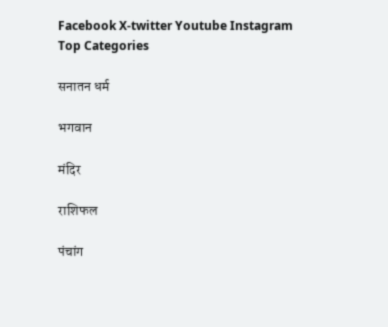Facebook X-twitter Youtube Instagram
Top Categories

सनातन धर्म

भगवान

मंदिर

राशिफल

पंचांग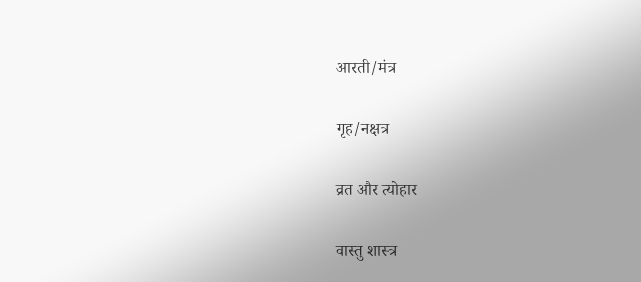आरती/मंत्र

गृह/नक्षत्र

व्रत और त्योहार

वास्तु शास्त्र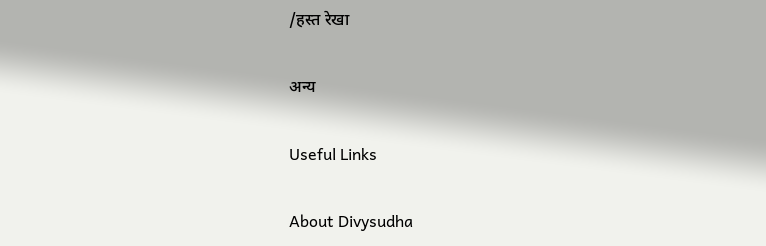/हस्त रेखा

अन्य

Useful Links

About Divysudha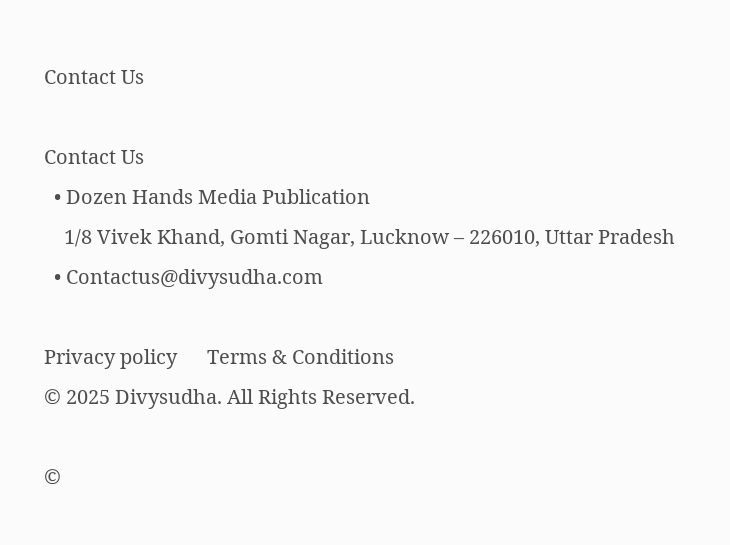Contact Us

Contact Us
  • Dozen Hands Media Publication
    1/8 Vivek Khand, Gomti Nagar, Lucknow – 226010, Uttar Pradesh
  • Contactus@divysudha.com

Privacy policy      Terms & Conditions
© 2025 Divysudha. All Rights Reserved.

©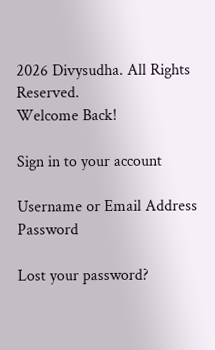2026 Divysudha. All Rights Reserved.
Welcome Back!

Sign in to your account

Username or Email Address
Password

Lost your password?